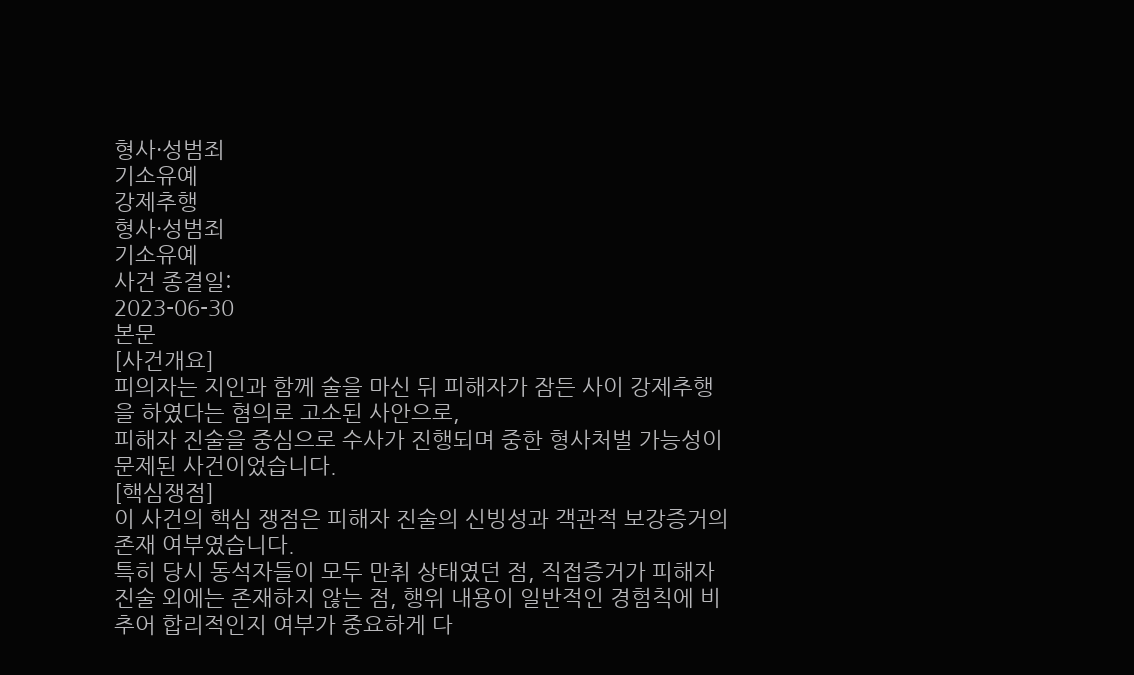형사·성범죄
기소유예
강제추행
형사·성범죄
기소유예
사건 종결일:
2023-06-30
본문
[사건개요]
피의자는 지인과 함께 술을 마신 뒤 피해자가 잠든 사이 강제추행을 하였다는 혐의로 고소된 사안으로,
피해자 진술을 중심으로 수사가 진행되며 중한 형사처벌 가능성이 문제된 사건이었습니다.
[핵심쟁점]
이 사건의 핵심 쟁점은 피해자 진술의 신빙성과 객관적 보강증거의 존재 여부였습니다.
특히 당시 동석자들이 모두 만취 상태였던 점, 직접증거가 피해자 진술 외에는 존재하지 않는 점, 행위 내용이 일반적인 경험칙에 비추어 합리적인지 여부가 중요하게 다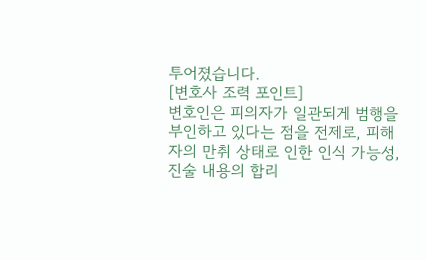투어졌습니다.
[변호사 조력 포인트]
변호인은 피의자가 일관되게 범행을 부인하고 있다는 점을 전제로, 피해자의 만취 상태로 인한 인식 가능성,
진술 내용의 합리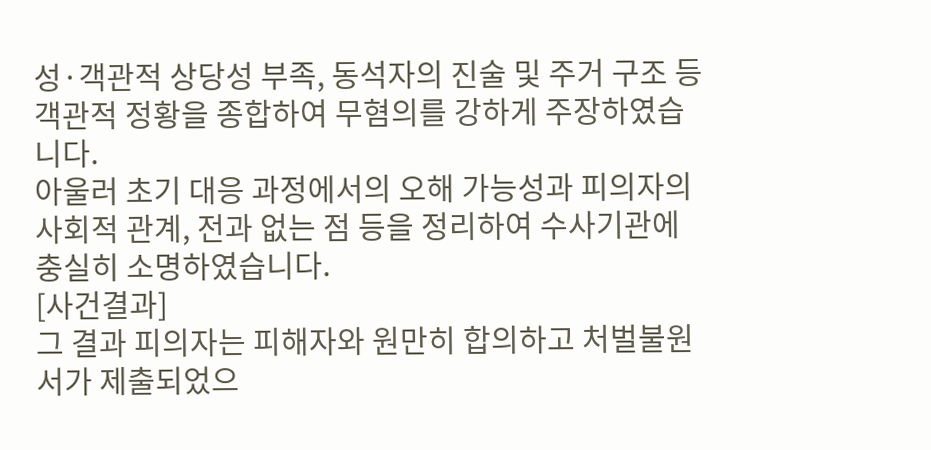성·객관적 상당성 부족, 동석자의 진술 및 주거 구조 등 객관적 정황을 종합하여 무혐의를 강하게 주장하였습니다.
아울러 초기 대응 과정에서의 오해 가능성과 피의자의 사회적 관계, 전과 없는 점 등을 정리하여 수사기관에 충실히 소명하였습니다.
[사건결과]
그 결과 피의자는 피해자와 원만히 합의하고 처벌불원서가 제출되었으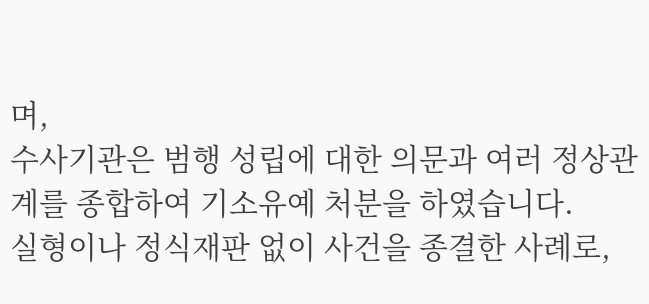며,
수사기관은 범행 성립에 대한 의문과 여러 정상관계를 종합하여 기소유예 처분을 하였습니다.
실형이나 정식재판 없이 사건을 종결한 사례로,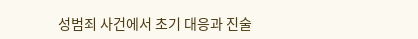성범죄 사건에서 초기 대응과 진술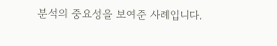분석의 중요성을 보여준 사례입니다.